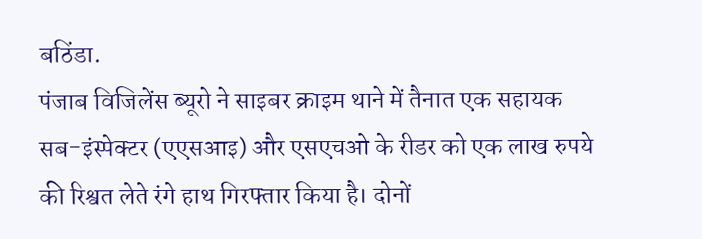बठिंडा.
पंजाब विजिलेंस ब्यूरो ने साइबर क्राइम थाने में तैनात एक सहायक सब-इंस्पेक्टर (एएसआइ) और एसएचओ के रीडर को एक लाख रुपये की रिश्वत लेते रंगे हाथ गिरफ्तार किया है। दोनों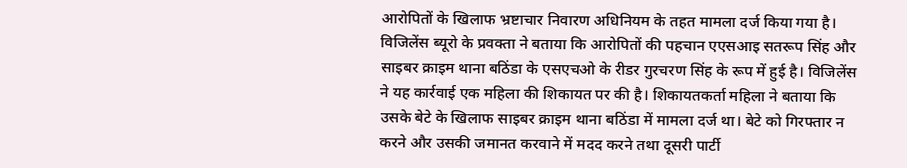आरोपितों के खिलाफ भ्रष्टाचार निवारण अधिनियम के तहत मामला दर्ज किया गया है।
विजिलेंस ब्यूरो के प्रवक्ता ने बताया कि आरोपितों की पहचान एएसआइ सतरूप सिंह और साइबर क्राइम थाना बठिंडा के एसएचओ के रीडर गुरचरण सिंह के रूप में हुई है। विजिलेंस ने यह कार्रवाई एक महिला की शिकायत पर की है। शिकायतकर्ता महिला ने बताया कि उसके बेटे के खिलाफ साइबर क्राइम थाना बठिंडा में मामला दर्ज था। बेटे को गिरफ्तार न करने और उसकी जमानत करवाने में मदद करने तथा दूसरी पार्टी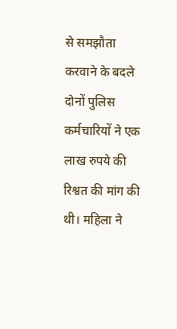से समझौता करवाने के बदले दोनों पुलिस कर्मचारियों ने एक लाख रुपये की रिश्वत की मांग की थी। महिला ने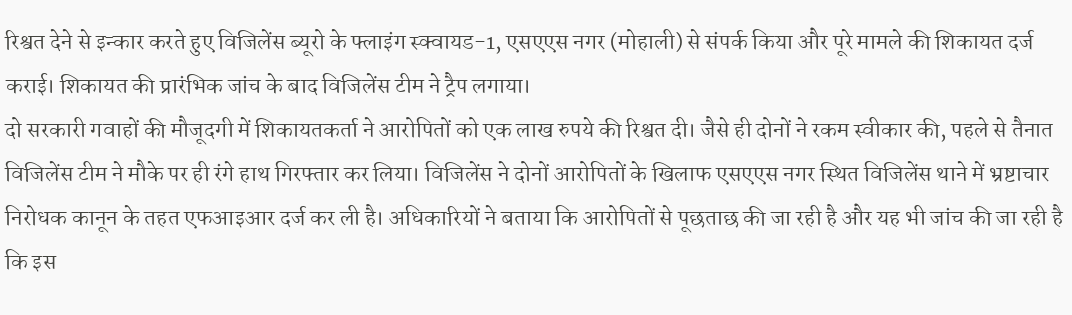रिश्वत देने से इन्कार करते हुए विजिलेंस ब्यूरो के फ्लाइंग स्क्वायड-1, एसएएस नगर (मोहाली) से संपर्क किया और पूरे मामले की शिकायत दर्ज कराई। शिकायत की प्रारंभिक जांच के बाद विजिलेंस टीम ने ट्रैप लगाया।
दो सरकारी गवाहों की मौजूदगी में शिकायतकर्ता ने आरोपितों को एक लाख रुपये की रिश्वत दी। जैसे ही दोनों ने रकम स्वीकार की, पहले से तैनात विजिलेंस टीम ने मौके पर ही रंगे हाथ गिरफ्तार कर लिया। विजिलेंस ने दोनों आरोपितों के खिलाफ एसएएस नगर स्थित विजिलेंस थाने में भ्रष्टाचार निरोधक कानून के तहत एफआइआर दर्ज कर ली है। अधिकारियों ने बताया कि आरोपितों से पूछताछ की जा रही है और यह भी जांच की जा रही है कि इस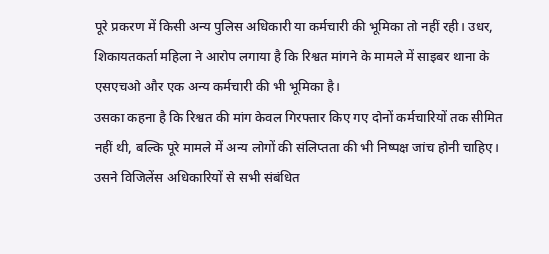पूरे प्रकरण में किसी अन्य पुलिस अधिकारी या कर्मचारी की भूमिका तो नहीं रही। उधर, शिकायतकर्ता महिला ने आरोप लगाया है कि रिश्वत मांगने के मामले में साइबर थाना के एसएचओ और एक अन्य कर्मचारी की भी भूमिका है।
उसका कहना है कि रिश्वत की मांग केवल गिरफ्तार किए गए दोनों कर्मचारियों तक सीमित नहीं थी, बल्कि पूरे मामले में अन्य लोगों की संलिप्तता की भी निष्पक्ष जांच होनी चाहिए। उसने विजिलेंस अधिकारियों से सभी संबंधित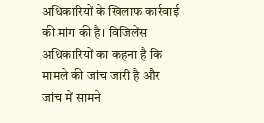अधिकारियों के खिलाफ कार्रवाई की मांग की है। विजिलेंस अधिकारियों का कहना है कि मामले की जांच जारी है और जांच में सामने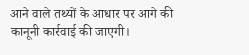आने वाले तथ्यों के आधार पर आगे की कानूनी कार्रवाई की जाएगी।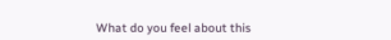What do you feel about this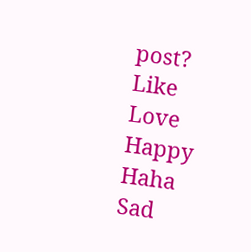post?
Like
Love
Happy
Haha
Sad